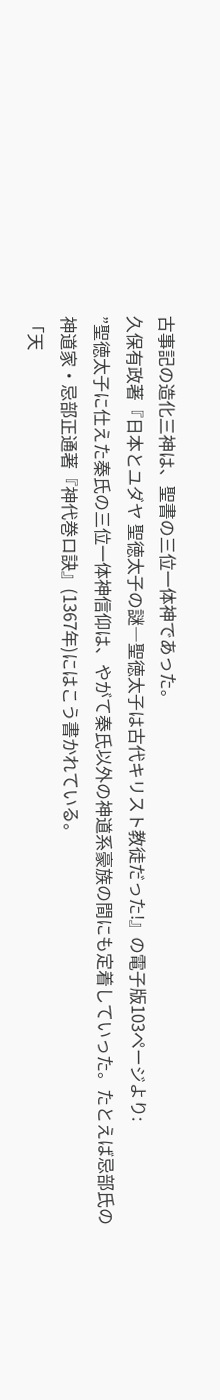古事記の造化三神は、聖書の三位一体神であった。
久保有政著『日本とユダヤ 聖徳太子の謎―聖徳太子は古代キリスト教徒だった!』の電子版103ページより:
”聖徳太子に仕えた秦氏の三位一体神信仰は、やがて秦氏以外の神道系豪族の間にも定着していった。たとえば忌部氏の神道家・忌部正通著『神代巻ロ訣』(1367年)にはこう書かれている。
「天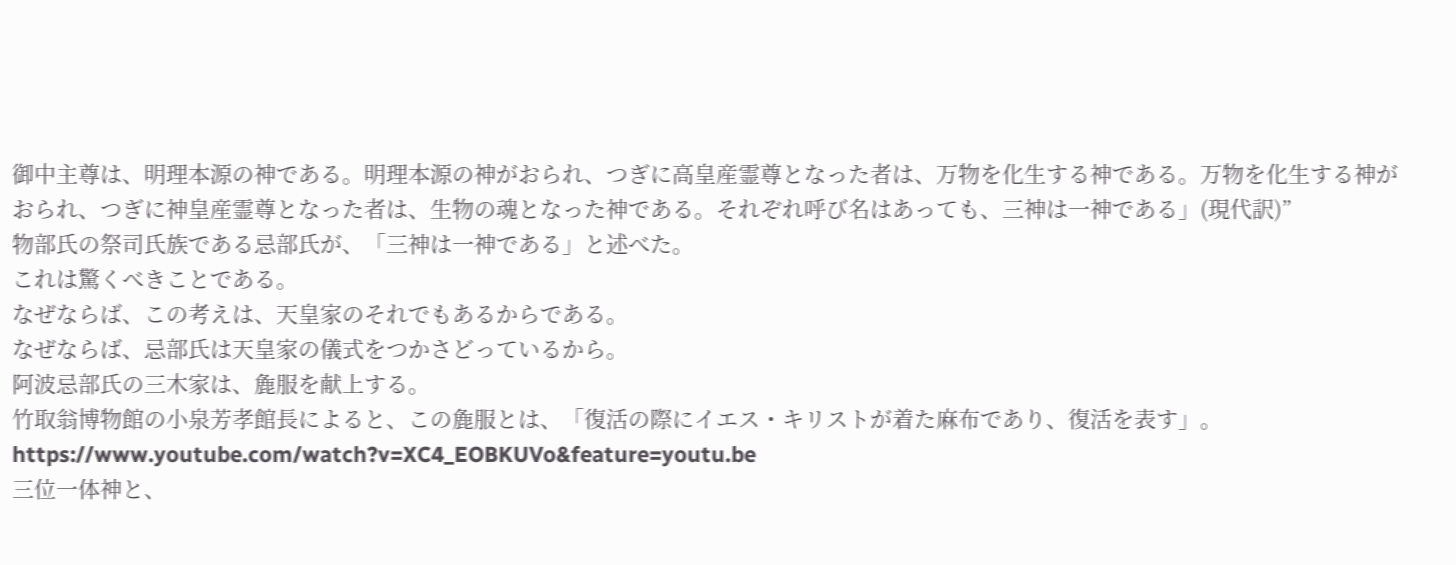御中主尊は、明理本源の神である。明理本源の神がおられ、つぎに高皇産霊尊となった者は、万物を化生する神である。万物を化生する神がおられ、つぎに神皇産霊尊となった者は、生物の魂となった神である。それぞれ呼び名はあっても、三神は一神である」(現代訳)”
物部氏の祭司氏族である忌部氏が、「三神は一神である」と述べた。
これは驚くべきことである。
なぜならば、この考えは、天皇家のそれでもあるからである。
なぜならば、忌部氏は天皇家の儀式をつかさどっているから。
阿波忌部氏の三木家は、麁服を献上する。
竹取翁博物館の小泉芳孝館長によると、この麁服とは、「復活の際にイエス・キリストが着た麻布であり、復活を表す」。
https://www.youtube.com/watch?v=XC4_EOBKUVo&feature=youtu.be
三位一体神と、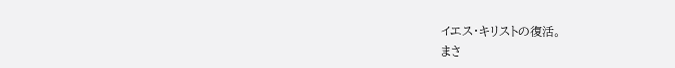イエス・キリストの復活。
まさ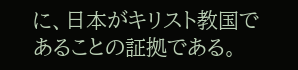に、日本がキリスト教国であることの証拠である。